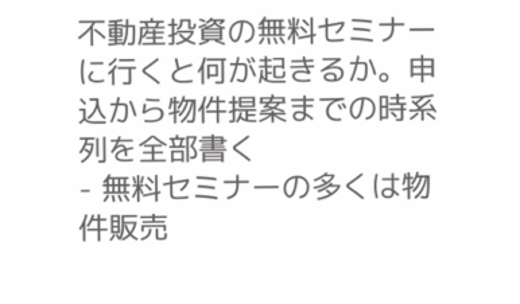不動産投資の無料セミナーに行くと何が起きるか。申込から物件提案までの時系列を全部書く
- 無料セミナーの多くは物件販売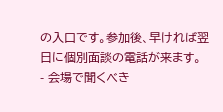の入口です。参加後、早ければ翌日に個別面談の電話が来ます。
- 会場で聞くべき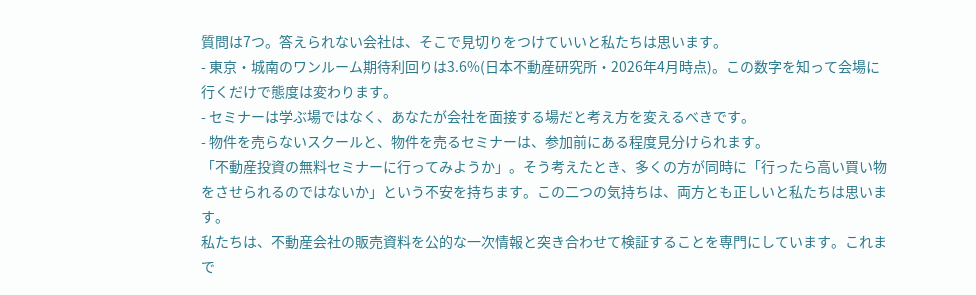質問は7つ。答えられない会社は、そこで見切りをつけていいと私たちは思います。
- 東京・城南のワンルーム期待利回りは3.6%(日本不動産研究所・2026年4月時点)。この数字を知って会場に行くだけで態度は変わります。
- セミナーは学ぶ場ではなく、あなたが会社を面接する場だと考え方を変えるべきです。
- 物件を売らないスクールと、物件を売るセミナーは、参加前にある程度見分けられます。
「不動産投資の無料セミナーに行ってみようか」。そう考えたとき、多くの方が同時に「行ったら高い買い物をさせられるのではないか」という不安を持ちます。この二つの気持ちは、両方とも正しいと私たちは思います。
私たちは、不動産会社の販売資料を公的な一次情報と突き合わせて検証することを専門にしています。これまで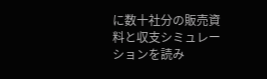に数十社分の販売資料と収支シミュレーションを読み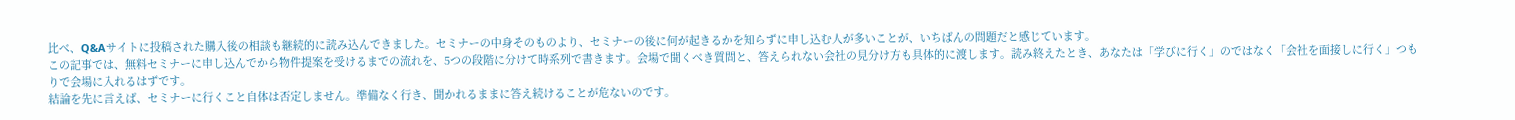比べ、Q&Aサイトに投稿された購入後の相談も継続的に読み込んできました。セミナーの中身そのものより、セミナーの後に何が起きるかを知らずに申し込む人が多いことが、いちばんの問題だと感じています。
この記事では、無料セミナーに申し込んでから物件提案を受けるまでの流れを、5つの段階に分けて時系列で書きます。会場で聞くべき質問と、答えられない会社の見分け方も具体的に渡します。読み終えたとき、あなたは「学びに行く」のではなく「会社を面接しに行く」つもりで会場に入れるはずです。
結論を先に言えば、セミナーに行くこと自体は否定しません。準備なく行き、聞かれるままに答え続けることが危ないのです。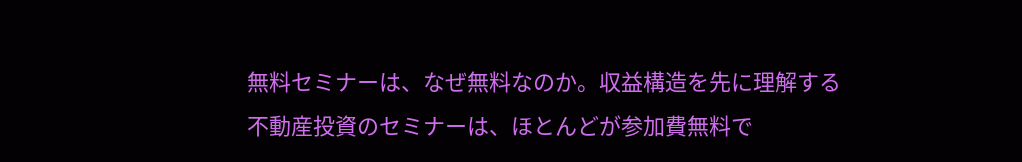無料セミナーは、なぜ無料なのか。収益構造を先に理解する
不動産投資のセミナーは、ほとんどが参加費無料で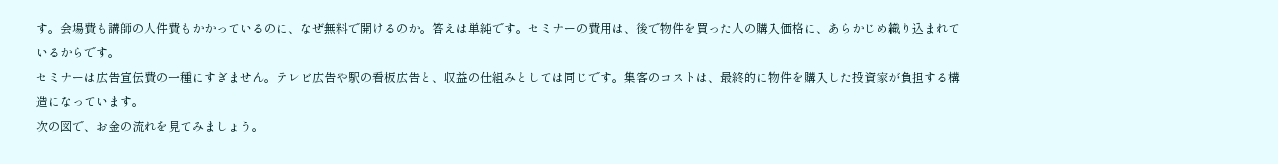す。会場費も講師の人件費もかかっているのに、なぜ無料で開けるのか。答えは単純です。セミナーの費用は、後で物件を買った人の購入価格に、あらかじめ織り込まれているからです。
セミナーは広告宣伝費の一種にすぎません。テレビ広告や駅の看板広告と、収益の仕組みとしては同じです。集客のコストは、最終的に物件を購入した投資家が負担する構造になっています。
次の図で、お金の流れを見てみましょう。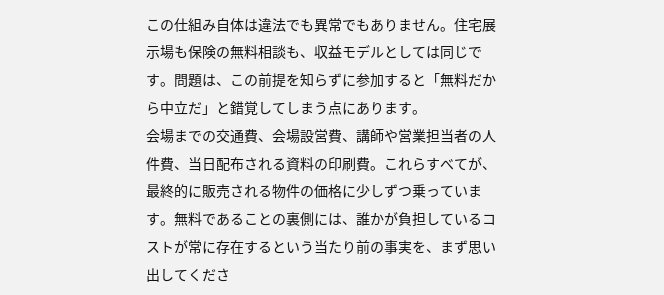この仕組み自体は違法でも異常でもありません。住宅展示場も保険の無料相談も、収益モデルとしては同じです。問題は、この前提を知らずに参加すると「無料だから中立だ」と錯覚してしまう点にあります。
会場までの交通費、会場設営費、講師や営業担当者の人件費、当日配布される資料の印刷費。これらすべてが、最終的に販売される物件の価格に少しずつ乗っています。無料であることの裏側には、誰かが負担しているコストが常に存在するという当たり前の事実を、まず思い出してくださ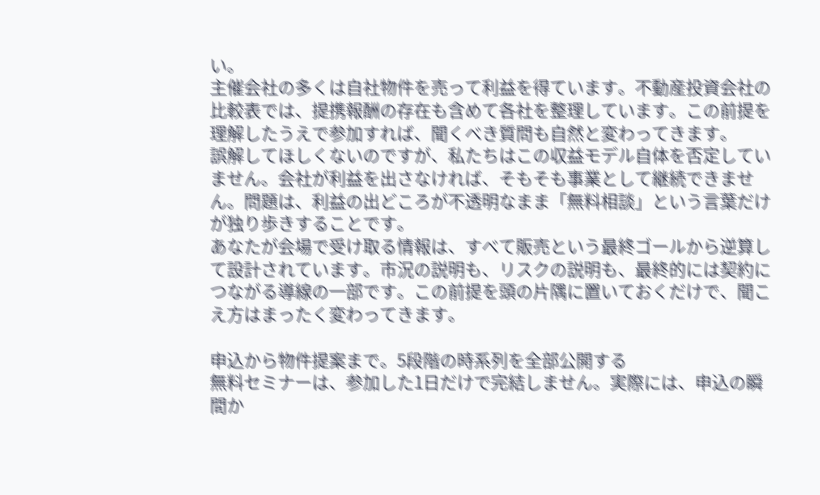い。
主催会社の多くは自社物件を売って利益を得ています。不動産投資会社の比較表では、提携報酬の存在も含めて各社を整理しています。この前提を理解したうえで参加すれば、聞くべき質問も自然と変わってきます。
誤解してほしくないのですが、私たちはこの収益モデル自体を否定していません。会社が利益を出さなければ、そもそも事業として継続できません。問題は、利益の出どころが不透明なまま「無料相談」という言葉だけが独り歩きすることです。
あなたが会場で受け取る情報は、すべて販売という最終ゴールから逆算して設計されています。市況の説明も、リスクの説明も、最終的には契約につながる導線の一部です。この前提を頭の片隅に置いておくだけで、聞こえ方はまったく変わってきます。

申込から物件提案まで。5段階の時系列を全部公開する
無料セミナーは、参加した1日だけで完結しません。実際には、申込の瞬間か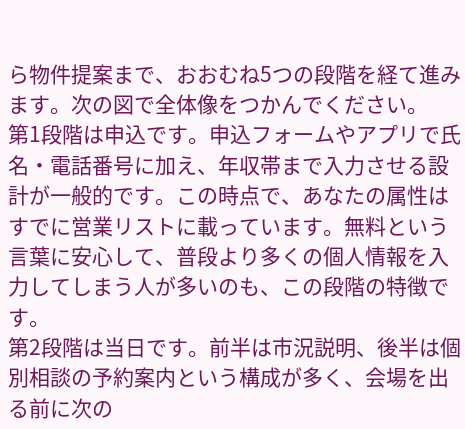ら物件提案まで、おおむね5つの段階を経て進みます。次の図で全体像をつかんでください。
第1段階は申込です。申込フォームやアプリで氏名・電話番号に加え、年収帯まで入力させる設計が一般的です。この時点で、あなたの属性はすでに営業リストに載っています。無料という言葉に安心して、普段より多くの個人情報を入力してしまう人が多いのも、この段階の特徴です。
第2段階は当日です。前半は市況説明、後半は個別相談の予約案内という構成が多く、会場を出る前に次の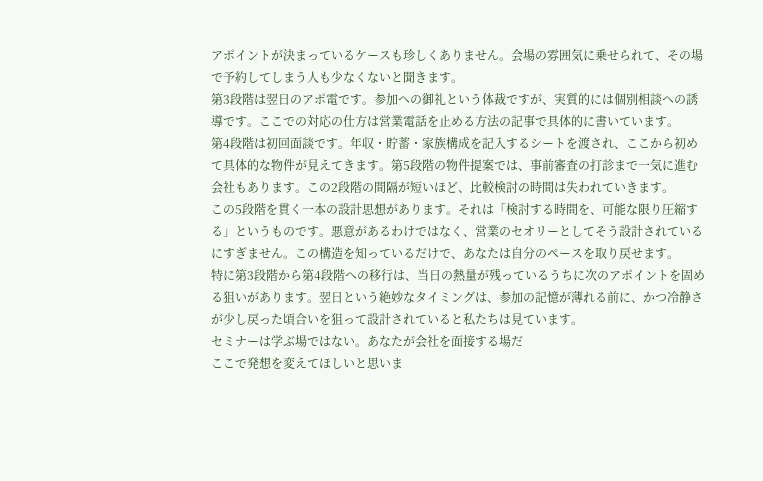アポイントが決まっているケースも珍しくありません。会場の雰囲気に乗せられて、その場で予約してしまう人も少なくないと聞きます。
第3段階は翌日のアポ電です。参加への御礼という体裁ですが、実質的には個別相談への誘導です。ここでの対応の仕方は営業電話を止める方法の記事で具体的に書いています。
第4段階は初回面談です。年収・貯蓄・家族構成を記入するシートを渡され、ここから初めて具体的な物件が見えてきます。第5段階の物件提案では、事前審査の打診まで一気に進む会社もあります。この2段階の間隔が短いほど、比較検討の時間は失われていきます。
この5段階を貫く一本の設計思想があります。それは「検討する時間を、可能な限り圧縮する」というものです。悪意があるわけではなく、営業のセオリーとしてそう設計されているにすぎません。この構造を知っているだけで、あなたは自分のペースを取り戻せます。
特に第3段階から第4段階への移行は、当日の熱量が残っているうちに次のアポイントを固める狙いがあります。翌日という絶妙なタイミングは、参加の記憶が薄れる前に、かつ冷静さが少し戻った頃合いを狙って設計されていると私たちは見ています。
セミナーは学ぶ場ではない。あなたが会社を面接する場だ
ここで発想を変えてほしいと思いま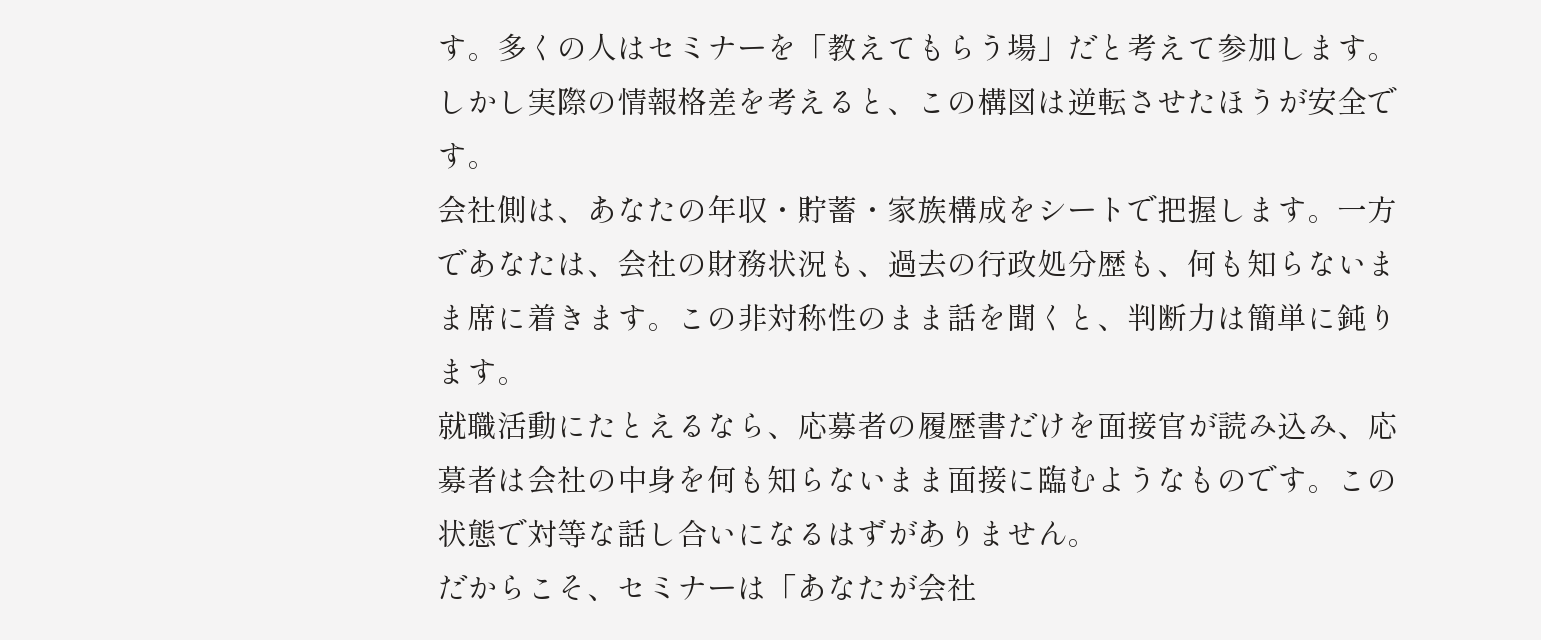す。多くの人はセミナーを「教えてもらう場」だと考えて参加します。しかし実際の情報格差を考えると、この構図は逆転させたほうが安全です。
会社側は、あなたの年収・貯蓄・家族構成をシートで把握します。一方であなたは、会社の財務状況も、過去の行政処分歴も、何も知らないまま席に着きます。この非対称性のまま話を聞くと、判断力は簡単に鈍ります。
就職活動にたとえるなら、応募者の履歴書だけを面接官が読み込み、応募者は会社の中身を何も知らないまま面接に臨むようなものです。この状態で対等な話し合いになるはずがありません。
だからこそ、セミナーは「あなたが会社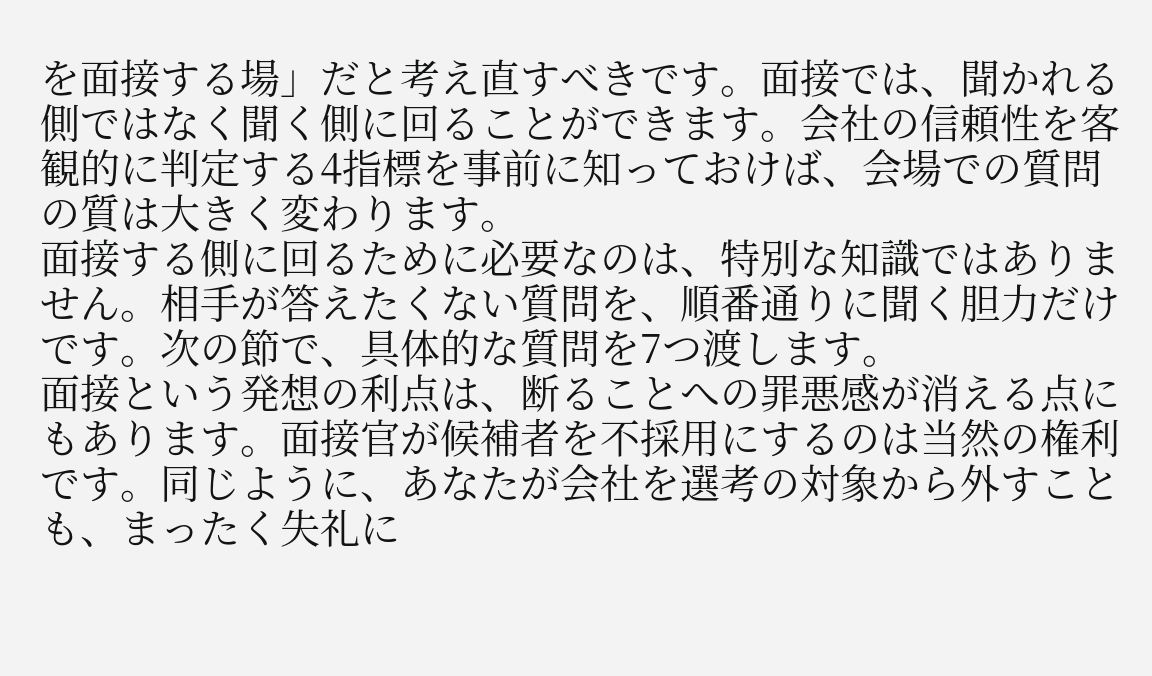を面接する場」だと考え直すべきです。面接では、聞かれる側ではなく聞く側に回ることができます。会社の信頼性を客観的に判定する4指標を事前に知っておけば、会場での質問の質は大きく変わります。
面接する側に回るために必要なのは、特別な知識ではありません。相手が答えたくない質問を、順番通りに聞く胆力だけです。次の節で、具体的な質問を7つ渡します。
面接という発想の利点は、断ることへの罪悪感が消える点にもあります。面接官が候補者を不採用にするのは当然の権利です。同じように、あなたが会社を選考の対象から外すことも、まったく失礼に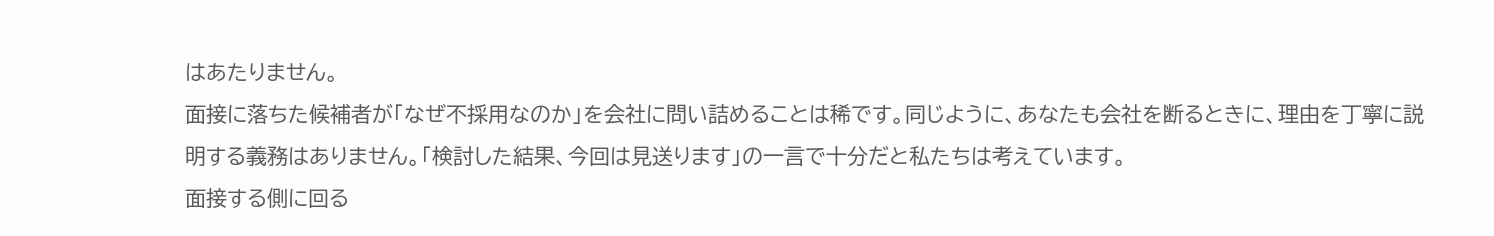はあたりません。
面接に落ちた候補者が「なぜ不採用なのか」を会社に問い詰めることは稀です。同じように、あなたも会社を断るときに、理由を丁寧に説明する義務はありません。「検討した結果、今回は見送ります」の一言で十分だと私たちは考えています。
面接する側に回る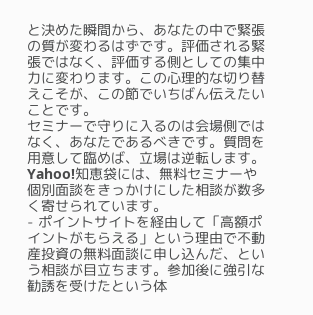と決めた瞬間から、あなたの中で緊張の質が変わるはずです。評価される緊張ではなく、評価する側としての集中力に変わります。この心理的な切り替えこそが、この節でいちばん伝えたいことです。
セミナーで守りに入るのは会場側ではなく、あなたであるべきです。質問を用意して臨めば、立場は逆転します。
Yahoo!知恵袋には、無料セミナーや個別面談をきっかけにした相談が数多く寄せられています。
- ポイントサイトを経由して「高額ポイントがもらえる」という理由で不動産投資の無料面談に申し込んだ、という相談が目立ちます。参加後に強引な勧誘を受けたという体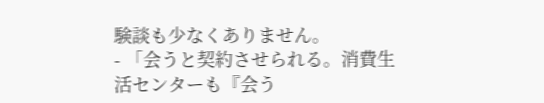験談も少なくありません。
- 「会うと契約させられる。消費生活センターも『会う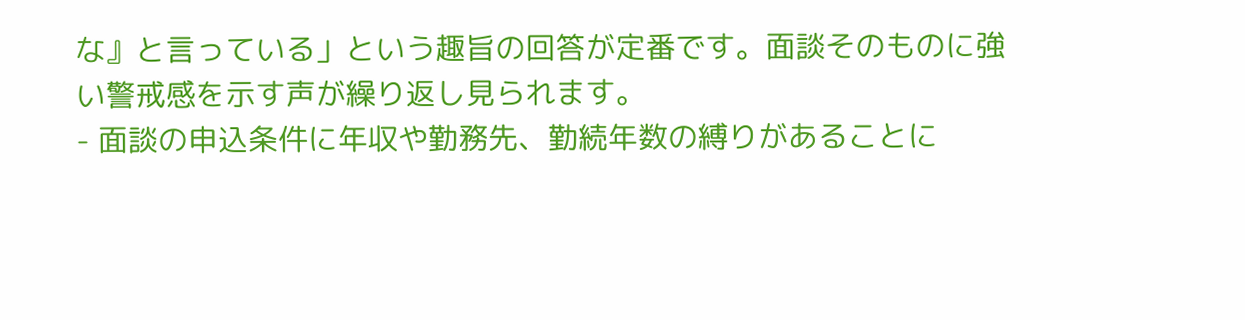な』と言っている」という趣旨の回答が定番です。面談そのものに強い警戒感を示す声が繰り返し見られます。
- 面談の申込条件に年収や勤務先、勤続年数の縛りがあることに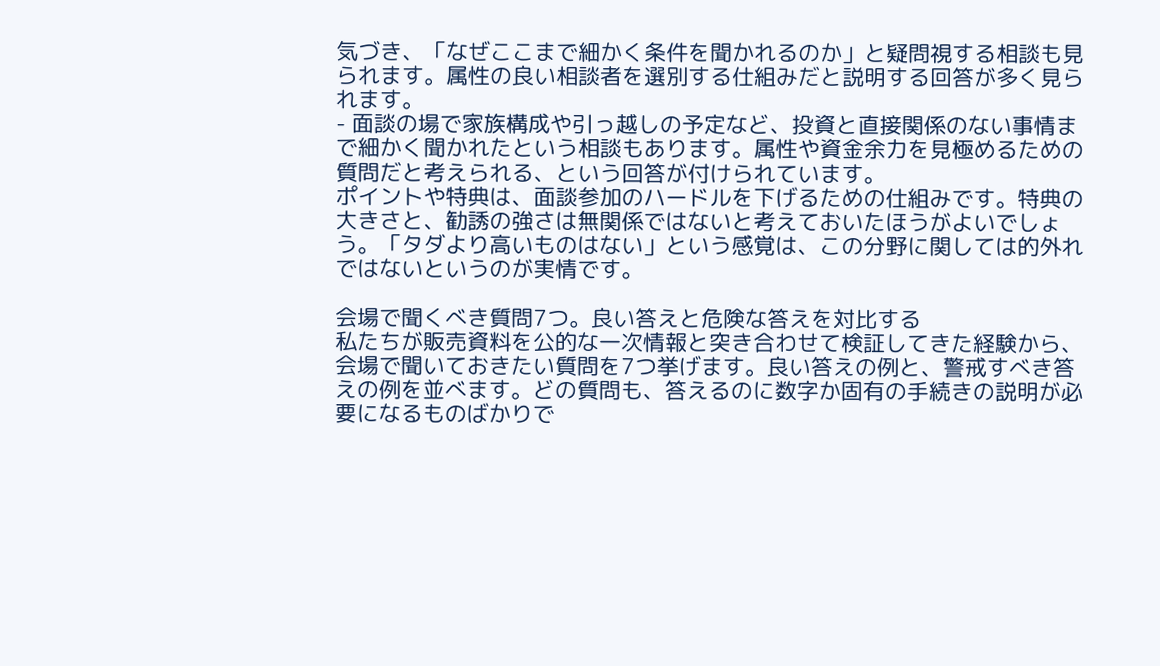気づき、「なぜここまで細かく条件を聞かれるのか」と疑問視する相談も見られます。属性の良い相談者を選別する仕組みだと説明する回答が多く見られます。
- 面談の場で家族構成や引っ越しの予定など、投資と直接関係のない事情まで細かく聞かれたという相談もあります。属性や資金余力を見極めるための質問だと考えられる、という回答が付けられています。
ポイントや特典は、面談参加のハードルを下げるための仕組みです。特典の大きさと、勧誘の強さは無関係ではないと考えておいたほうがよいでしょう。「タダより高いものはない」という感覚は、この分野に関しては的外れではないというのが実情です。

会場で聞くべき質問7つ。良い答えと危険な答えを対比する
私たちが販売資料を公的な一次情報と突き合わせて検証してきた経験から、会場で聞いておきたい質問を7つ挙げます。良い答えの例と、警戒すべき答えの例を並べます。どの質問も、答えるのに数字か固有の手続きの説明が必要になるものばかりで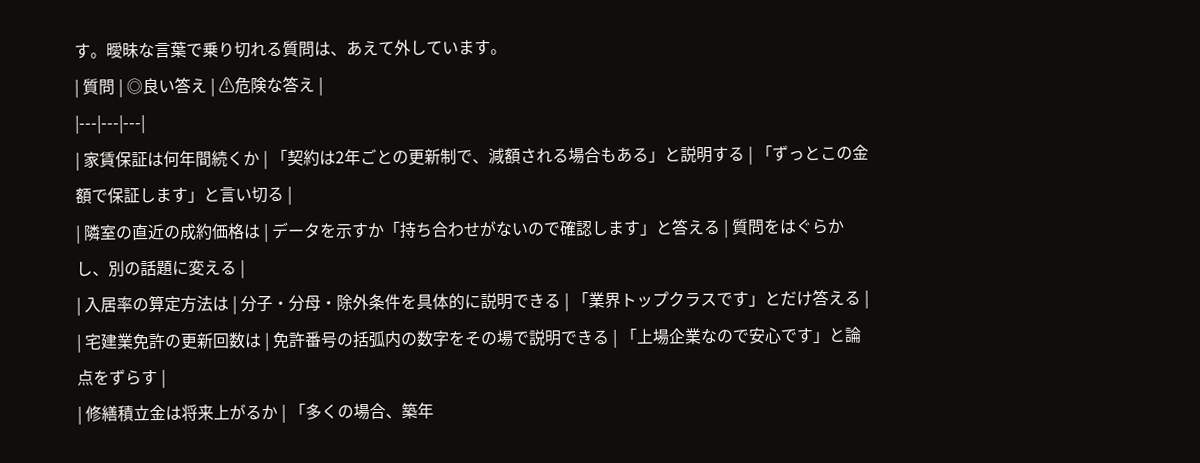す。曖昧な言葉で乗り切れる質問は、あえて外しています。
| 質問 | ◎良い答え | ⚠危険な答え |
|---|---|---|
| 家賃保証は何年間続くか | 「契約は2年ごとの更新制で、減額される場合もある」と説明する | 「ずっとこの金額で保証します」と言い切る |
| 隣室の直近の成約価格は | データを示すか「持ち合わせがないので確認します」と答える | 質問をはぐらかし、別の話題に変える |
| 入居率の算定方法は | 分子・分母・除外条件を具体的に説明できる | 「業界トップクラスです」とだけ答える |
| 宅建業免許の更新回数は | 免許番号の括弧内の数字をその場で説明できる | 「上場企業なので安心です」と論点をずらす |
| 修繕積立金は将来上がるか | 「多くの場合、築年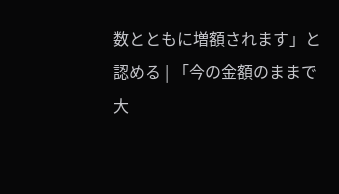数とともに増額されます」と認める | 「今の金額のままで大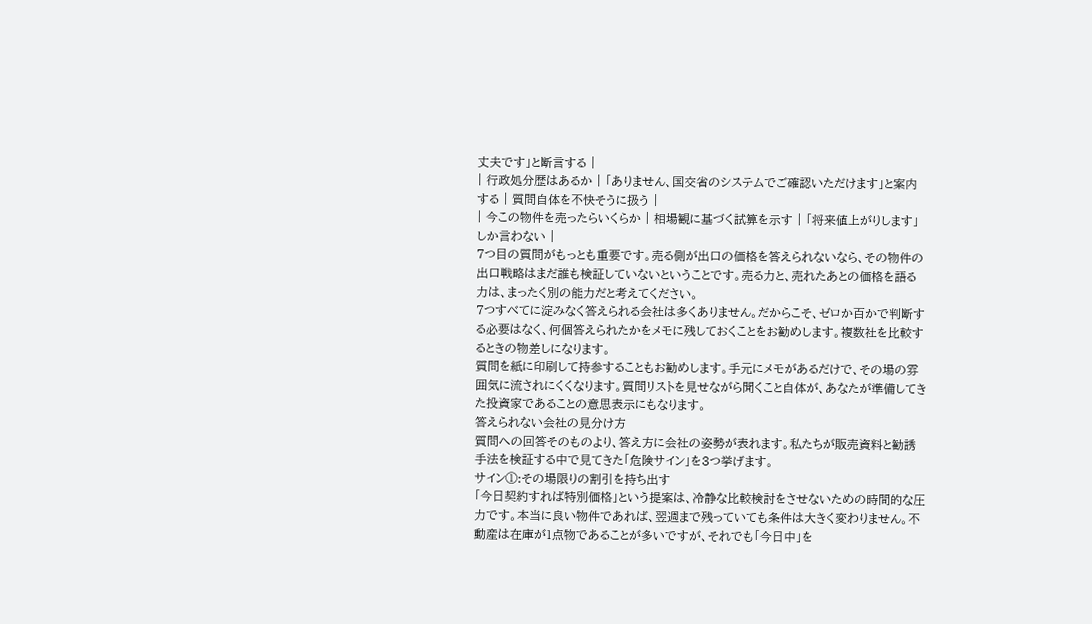丈夫です」と断言する |
| 行政処分歴はあるか | 「ありません、国交省のシステムでご確認いただけます」と案内する | 質問自体を不快そうに扱う |
| 今この物件を売ったらいくらか | 相場観に基づく試算を示す | 「将来値上がりします」しか言わない |
7つ目の質問がもっとも重要です。売る側が出口の価格を答えられないなら、その物件の出口戦略はまだ誰も検証していないということです。売る力と、売れたあとの価格を語る力は、まったく別の能力だと考えてください。
7つすべてに淀みなく答えられる会社は多くありません。だからこそ、ゼロか百かで判断する必要はなく、何個答えられたかをメモに残しておくことをお勧めします。複数社を比較するときの物差しになります。
質問を紙に印刷して持参することもお勧めします。手元にメモがあるだけで、その場の雰囲気に流されにくくなります。質問リストを見せながら聞くこと自体が、あなたが準備してきた投資家であることの意思表示にもなります。
答えられない会社の見分け方
質問への回答そのものより、答え方に会社の姿勢が表れます。私たちが販売資料と勧誘手法を検証する中で見てきた「危険サイン」を3つ挙げます。
サイン①:その場限りの割引を持ち出す
「今日契約すれば特別価格」という提案は、冷静な比較検討をさせないための時間的な圧力です。本当に良い物件であれば、翌週まで残っていても条件は大きく変わりません。不動産は在庫が1点物であることが多いですが、それでも「今日中」を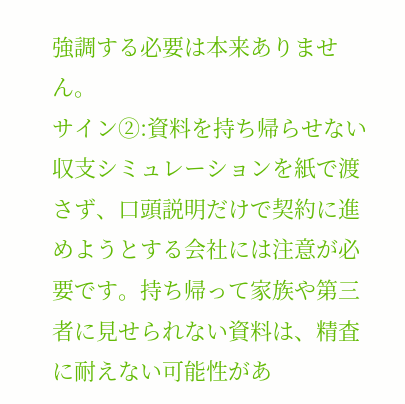強調する必要は本来ありません。
サイン②:資料を持ち帰らせない
収支シミュレーションを紙で渡さず、口頭説明だけで契約に進めようとする会社には注意が必要です。持ち帰って家族や第三者に見せられない資料は、精査に耐えない可能性があ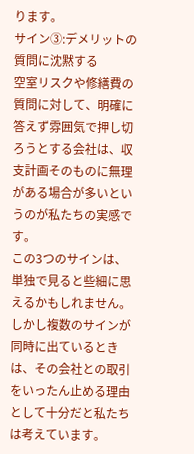ります。
サイン③:デメリットの質問に沈黙する
空室リスクや修繕費の質問に対して、明確に答えず雰囲気で押し切ろうとする会社は、収支計画そのものに無理がある場合が多いというのが私たちの実感です。
この3つのサインは、単独で見ると些細に思えるかもしれません。しかし複数のサインが同時に出ているときは、その会社との取引をいったん止める理由として十分だと私たちは考えています。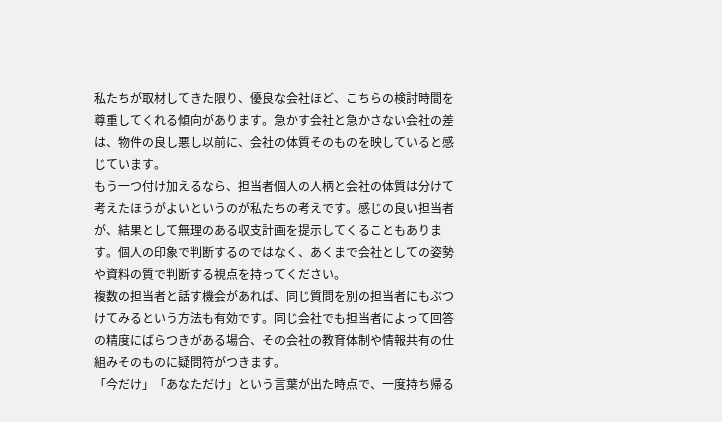私たちが取材してきた限り、優良な会社ほど、こちらの検討時間を尊重してくれる傾向があります。急かす会社と急かさない会社の差は、物件の良し悪し以前に、会社の体質そのものを映していると感じています。
もう一つ付け加えるなら、担当者個人の人柄と会社の体質は分けて考えたほうがよいというのが私たちの考えです。感じの良い担当者が、結果として無理のある収支計画を提示してくることもあります。個人の印象で判断するのではなく、あくまで会社としての姿勢や資料の質で判断する視点を持ってください。
複数の担当者と話す機会があれば、同じ質問を別の担当者にもぶつけてみるという方法も有効です。同じ会社でも担当者によって回答の精度にばらつきがある場合、その会社の教育体制や情報共有の仕組みそのものに疑問符がつきます。
「今だけ」「あなただけ」という言葉が出た時点で、一度持ち帰る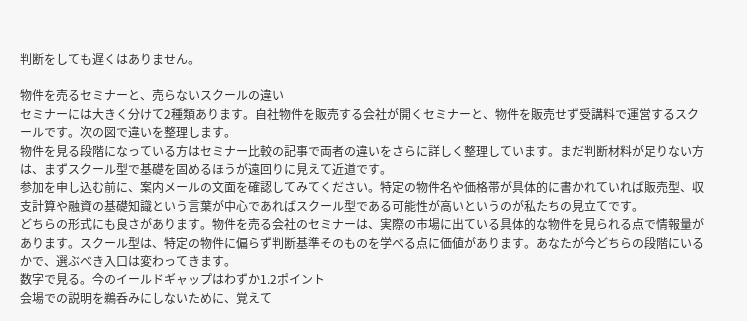判断をしても遅くはありません。

物件を売るセミナーと、売らないスクールの違い
セミナーには大きく分けて2種類あります。自社物件を販売する会社が開くセミナーと、物件を販売せず受講料で運営するスクールです。次の図で違いを整理します。
物件を見る段階になっている方はセミナー比較の記事で両者の違いをさらに詳しく整理しています。まだ判断材料が足りない方は、まずスクール型で基礎を固めるほうが遠回りに見えて近道です。
参加を申し込む前に、案内メールの文面を確認してみてください。特定の物件名や価格帯が具体的に書かれていれば販売型、収支計算や融資の基礎知識という言葉が中心であればスクール型である可能性が高いというのが私たちの見立てです。
どちらの形式にも良さがあります。物件を売る会社のセミナーは、実際の市場に出ている具体的な物件を見られる点で情報量があります。スクール型は、特定の物件に偏らず判断基準そのものを学べる点に価値があります。あなたが今どちらの段階にいるかで、選ぶべき入口は変わってきます。
数字で見る。今のイールドギャップはわずか1.2ポイント
会場での説明を鵜呑みにしないために、覚えて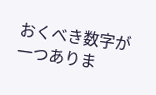おくべき数字が一つありま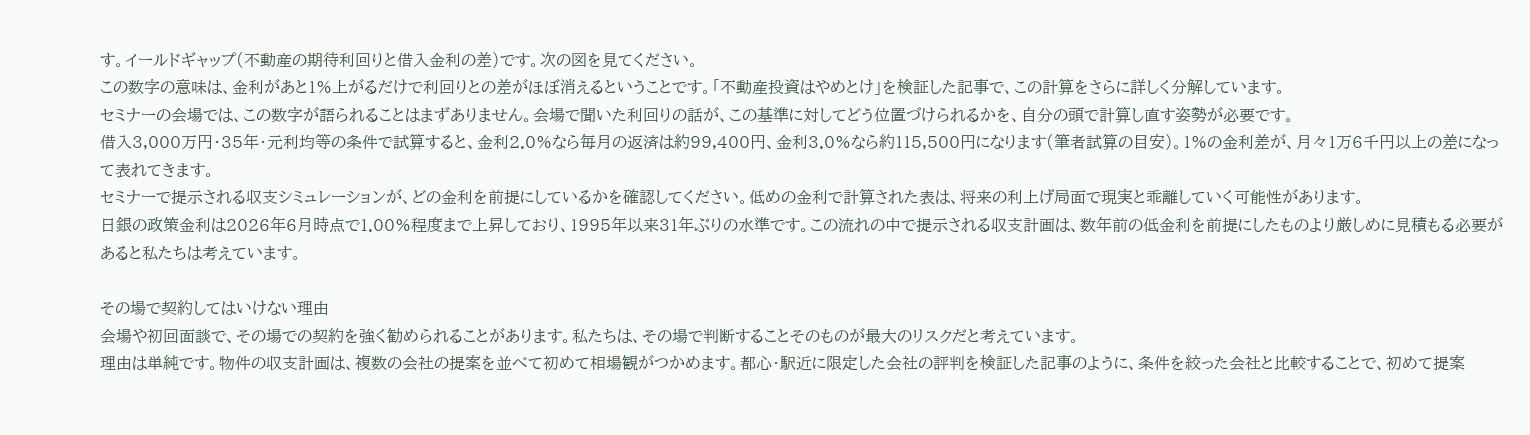す。イールドギャップ(不動産の期待利回りと借入金利の差)です。次の図を見てください。
この数字の意味は、金利があと1%上がるだけで利回りとの差がほぼ消えるということです。「不動産投資はやめとけ」を検証した記事で、この計算をさらに詳しく分解しています。
セミナーの会場では、この数字が語られることはまずありません。会場で聞いた利回りの話が、この基準に対してどう位置づけられるかを、自分の頭で計算し直す姿勢が必要です。
借入3,000万円・35年・元利均等の条件で試算すると、金利2.0%なら毎月の返済は約99,400円、金利3.0%なら約115,500円になります(筆者試算の目安)。1%の金利差が、月々1万6千円以上の差になって表れてきます。
セミナーで提示される収支シミュレーションが、どの金利を前提にしているかを確認してください。低めの金利で計算された表は、将来の利上げ局面で現実と乖離していく可能性があります。
日銀の政策金利は2026年6月時点で1.00%程度まで上昇しており、1995年以来31年ぶりの水準です。この流れの中で提示される収支計画は、数年前の低金利を前提にしたものより厳しめに見積もる必要があると私たちは考えています。

その場で契約してはいけない理由
会場や初回面談で、その場での契約を強く勧められることがあります。私たちは、その場で判断することそのものが最大のリスクだと考えています。
理由は単純です。物件の収支計画は、複数の会社の提案を並べて初めて相場観がつかめます。都心・駅近に限定した会社の評判を検証した記事のように、条件を絞った会社と比較することで、初めて提案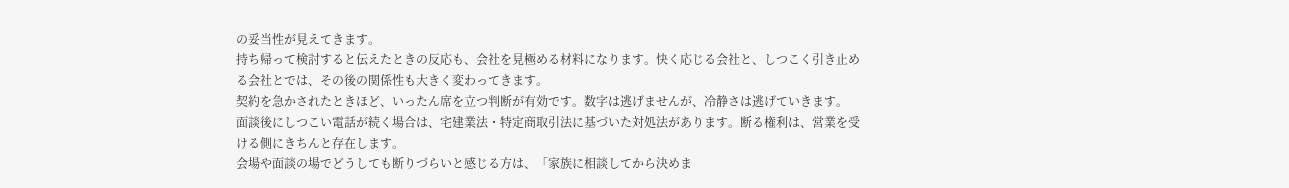の妥当性が見えてきます。
持ち帰って検討すると伝えたときの反応も、会社を見極める材料になります。快く応じる会社と、しつこく引き止める会社とでは、その後の関係性も大きく変わってきます。
契約を急かされたときほど、いったん席を立つ判断が有効です。数字は逃げませんが、冷静さは逃げていきます。
面談後にしつこい電話が続く場合は、宅建業法・特定商取引法に基づいた対処法があります。断る権利は、営業を受ける側にきちんと存在します。
会場や面談の場でどうしても断りづらいと感じる方は、「家族に相談してから決めま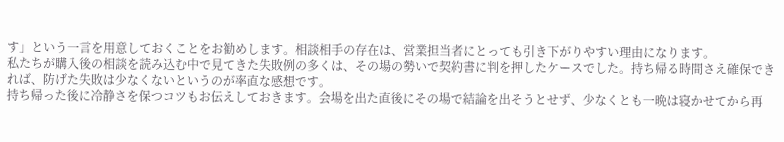す」という一言を用意しておくことをお勧めします。相談相手の存在は、営業担当者にとっても引き下がりやすい理由になります。
私たちが購入後の相談を読み込む中で見てきた失敗例の多くは、その場の勢いで契約書に判を押したケースでした。持ち帰る時間さえ確保できれば、防げた失敗は少なくないというのが率直な感想です。
持ち帰った後に冷静さを保つコツもお伝えしておきます。会場を出た直後にその場で結論を出そうとせず、少なくとも一晩は寝かせてから再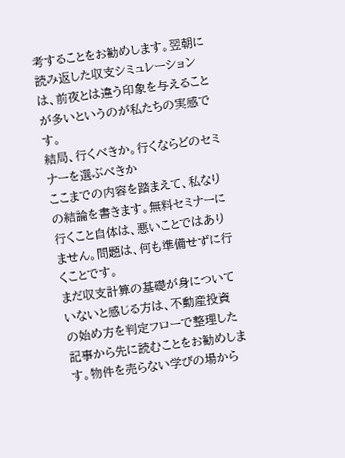考することをお勧めします。翌朝に読み返した収支シミュレーションは、前夜とは違う印象を与えることが多いというのが私たちの実感です。
結局、行くべきか。行くならどのセミナーを選ぶべきか
ここまでの内容を踏まえて、私なりの結論を書きます。無料セミナーに行くこと自体は、悪いことではありません。問題は、何も準備せずに行くことです。
まだ収支計算の基礎が身についていないと感じる方は、不動産投資の始め方を判定フローで整理した記事から先に読むことをお勧めします。物件を売らない学びの場から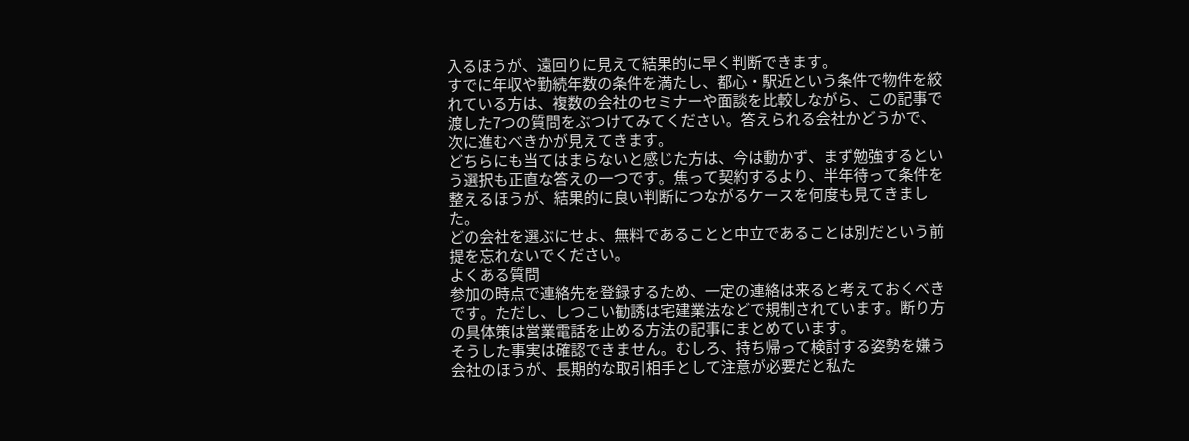入るほうが、遠回りに見えて結果的に早く判断できます。
すでに年収や勤続年数の条件を満たし、都心・駅近という条件で物件を絞れている方は、複数の会社のセミナーや面談を比較しながら、この記事で渡した7つの質問をぶつけてみてください。答えられる会社かどうかで、次に進むべきかが見えてきます。
どちらにも当てはまらないと感じた方は、今は動かず、まず勉強するという選択も正直な答えの一つです。焦って契約するより、半年待って条件を整えるほうが、結果的に良い判断につながるケースを何度も見てきました。
どの会社を選ぶにせよ、無料であることと中立であることは別だという前提を忘れないでください。
よくある質問
参加の時点で連絡先を登録するため、一定の連絡は来ると考えておくべきです。ただし、しつこい勧誘は宅建業法などで規制されています。断り方の具体策は営業電話を止める方法の記事にまとめています。
そうした事実は確認できません。むしろ、持ち帰って検討する姿勢を嫌う会社のほうが、長期的な取引相手として注意が必要だと私た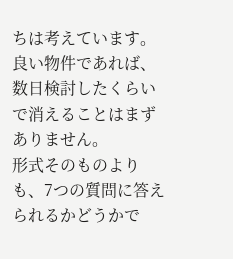ちは考えています。良い物件であれば、数日検討したくらいで消えることはまずありません。
形式そのものよりも、7つの質問に答えられるかどうかで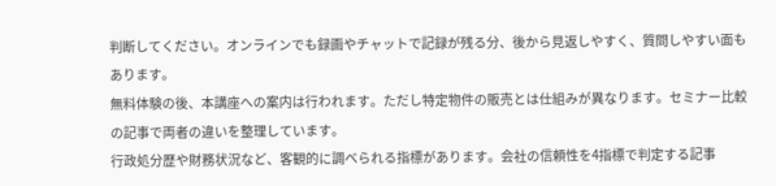判断してください。オンラインでも録画やチャットで記録が残る分、後から見返しやすく、質問しやすい面もあります。
無料体験の後、本講座への案内は行われます。ただし特定物件の販売とは仕組みが異なります。セミナー比較の記事で両者の違いを整理しています。
行政処分歴や財務状況など、客観的に調べられる指標があります。会社の信頼性を4指標で判定する記事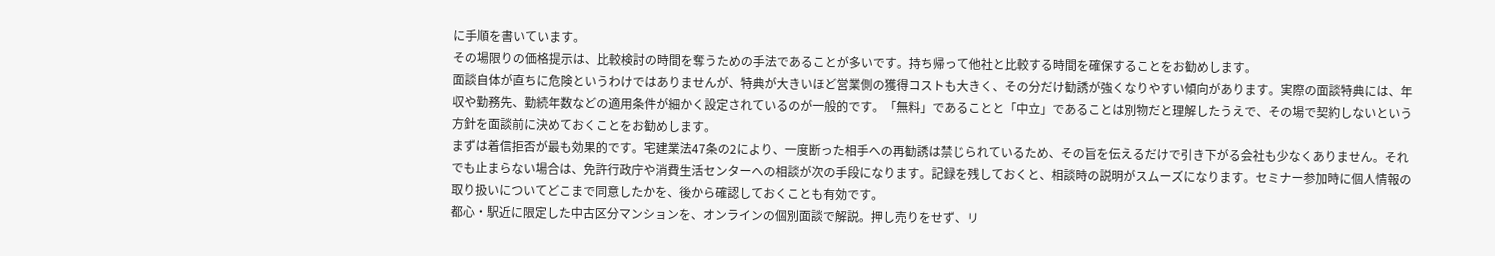に手順を書いています。
その場限りの価格提示は、比較検討の時間を奪うための手法であることが多いです。持ち帰って他社と比較する時間を確保することをお勧めします。
面談自体が直ちに危険というわけではありませんが、特典が大きいほど営業側の獲得コストも大きく、その分だけ勧誘が強くなりやすい傾向があります。実際の面談特典には、年収や勤務先、勤続年数などの適用条件が細かく設定されているのが一般的です。「無料」であることと「中立」であることは別物だと理解したうえで、その場で契約しないという方針を面談前に決めておくことをお勧めします。
まずは着信拒否が最も効果的です。宅建業法47条の2により、一度断った相手への再勧誘は禁じられているため、その旨を伝えるだけで引き下がる会社も少なくありません。それでも止まらない場合は、免許行政庁や消費生活センターへの相談が次の手段になります。記録を残しておくと、相談時の説明がスムーズになります。セミナー参加時に個人情報の取り扱いについてどこまで同意したかを、後から確認しておくことも有効です。
都心・駅近に限定した中古区分マンションを、オンラインの個別面談で解説。押し売りをせず、リ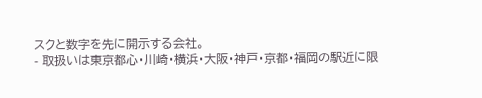スクと数字を先に開示する会社。
- 取扱いは東京都心・川崎・横浜・大阪・神戸・京都・福岡の駅近に限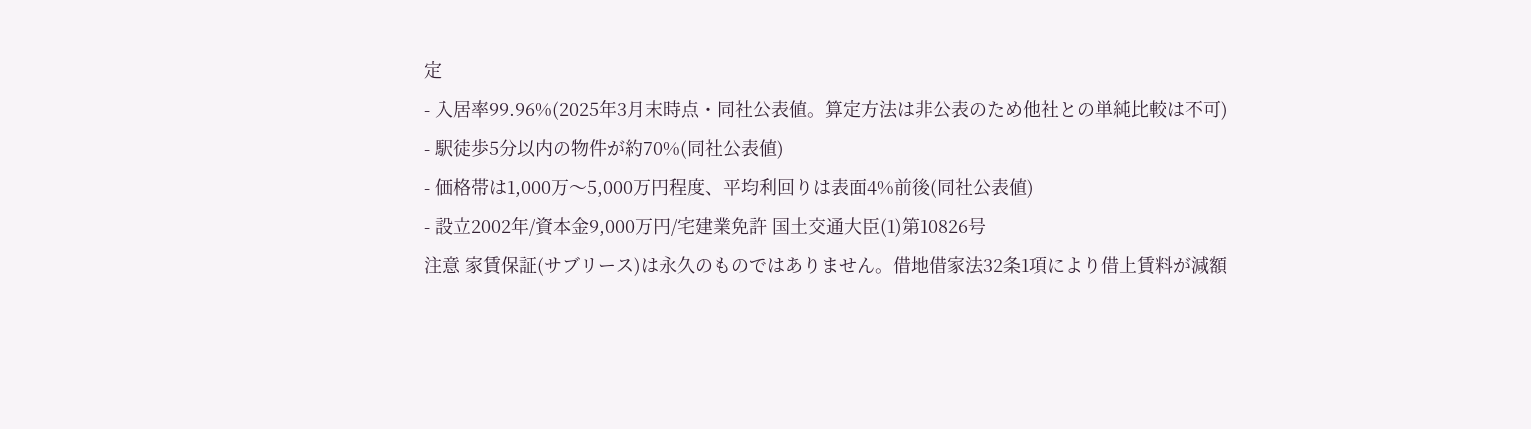定
- 入居率99.96%(2025年3月末時点・同社公表値。算定方法は非公表のため他社との単純比較は不可)
- 駅徒歩5分以内の物件が約70%(同社公表値)
- 価格帯は1,000万〜5,000万円程度、平均利回りは表面4%前後(同社公表値)
- 設立2002年/資本金9,000万円/宅建業免許 国土交通大臣(1)第10826号
注意 家賃保証(サブリース)は永久のものではありません。借地借家法32条1項により借上賃料が減額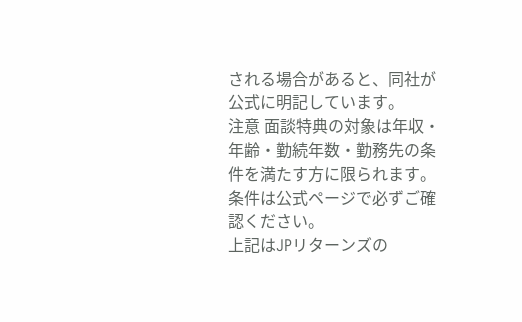される場合があると、同社が公式に明記しています。
注意 面談特典の対象は年収・年齢・勤続年数・勤務先の条件を満たす方に限られます。条件は公式ページで必ずご確認ください。
上記はJPリターンズの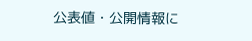公表値・公開情報に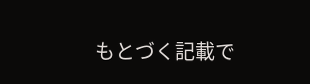もとづく記載で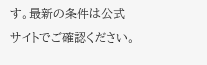す。最新の条件は公式サイトでご確認ください。